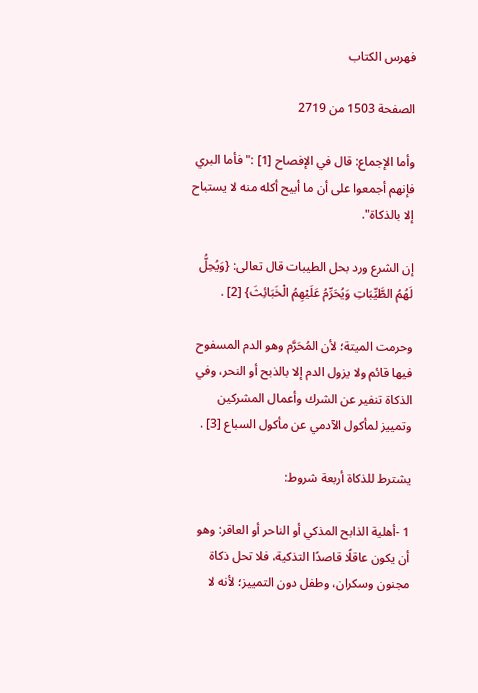فهرس الكتاب

الصفحة 1503 من 2719

وأما الإجماع: قال في الإفصاح [1] :"فأما البري فإنهم أجمعوا على أن ما أبيح أكله منه لا يستباح إلا بالذكاة".

إن الشرع ورد بحل الطيبات قال تعالى: {وَيُحِلُّ لَهُمُ الطَّيِّبَاتِ وَيُحَرِّمُ عَلَيْهِمُ الْخَبَائِثَ} [2] .

وحرمت الميتة؛ لأن المُحَرَّم وهو الدم المسفوح فيها قائم ولا يزول الدم إلا بالذبح أو النحر، وفي الذكاة تنفير عن الشرك وأعمال المشركين وتمييز لمأكول الآدمي عن مأكول السباع [3] .

يشترط للذكاة أربعة شروط:

1 -أهلية الذابح المذكي أو الناحر أو العاقر: وهو أن يكون عاقلًا قاصدًا التذكية، فلا تحل ذكاة مجنون وسكران، وطفل دون التمييز؛ لأنه لا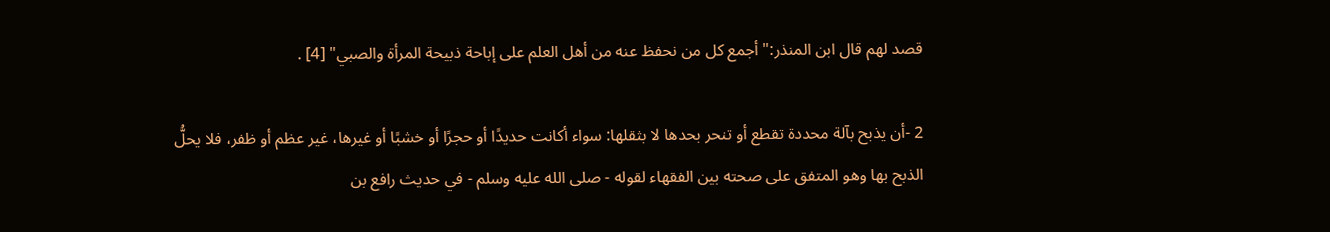قصد لهم قال ابن المنذر:"أجمع كل من نحفظ عنه من أهل العلم على إباحة ذبيحة المرأة والصبي" [4] .

2 -أن يذبح بآلة محددة تقطع أو تنحر بحدها لا بثقلها: سواء أكانت حديدًا أو حجرًا أو خشبًا أو غيرها، غير عظم أو ظفر، فلا يحلُّ الذبح بها وهو المتفق على صحته بين الفقهاء لقوله - صلى الله عليه وسلم - في حديث رافع بن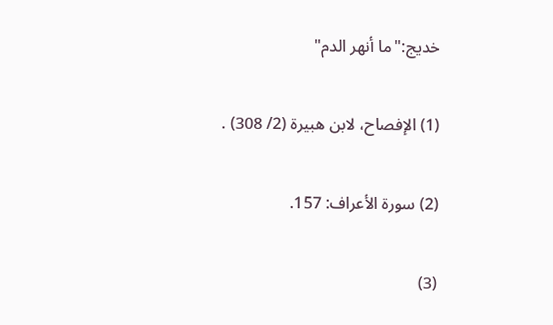خديج:"ما أنهر الدم"

(1) الإفصاح، لابن هبيرة (2/ 308) .

(2) سورة الأعراف: 157.

(3)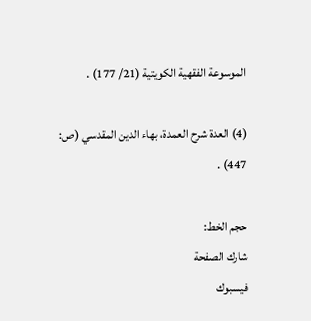الموسوعة الفقهية الكويتية (21/ 177) .

(4) العدة شرح العمدة، بهاء الدين المقدسي (ص: 447) .

حجم الخط:
شارك الصفحة
فيسبوك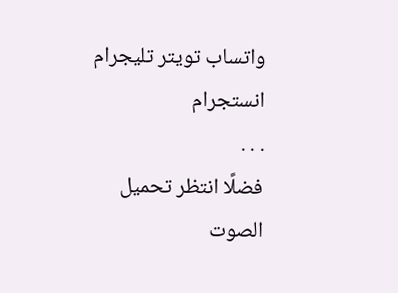واتساب تويتر تليجرام انستجرام
. . .
فضلًا انتظر تحميل الصوت